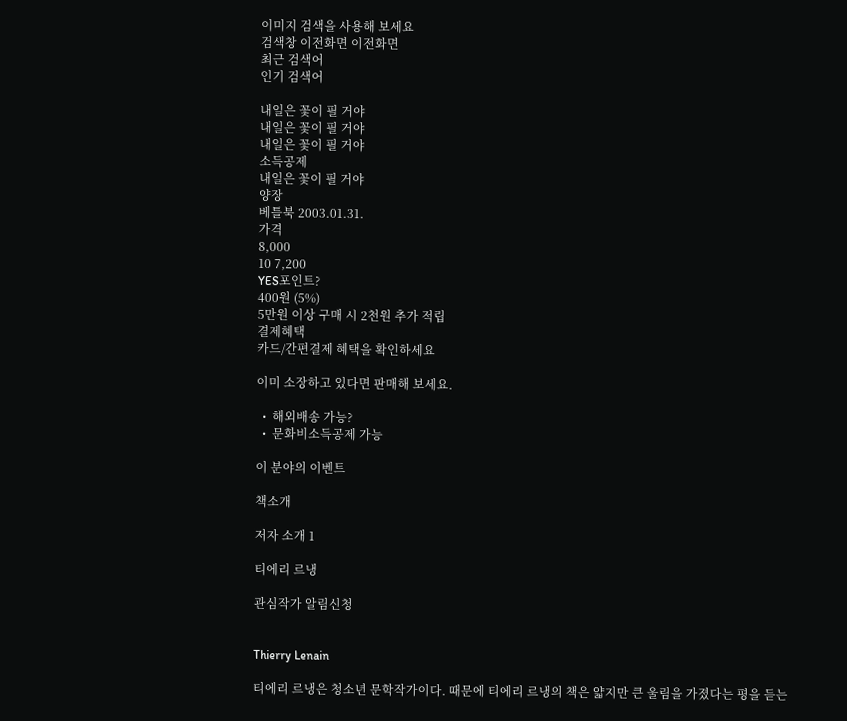이미지 검색을 사용해 보세요
검색창 이전화면 이전화면
최근 검색어
인기 검색어

내일은 꽃이 필 거야
내일은 꽃이 필 거야
내일은 꽃이 필 거야
소득공제
내일은 꽃이 필 거야
양장
베틀북 2003.01.31.
가격
8,000
10 7,200
YES포인트?
400원 (5%)
5만원 이상 구매 시 2천원 추가 적립
결제혜택
카드/간편결제 혜택을 확인하세요

이미 소장하고 있다면 판매해 보세요.

  •  해외배송 가능?
  •  문화비소득공제 가능

이 분야의 이벤트

책소개

저자 소개 1

티에리 르냉

관심작가 알림신청


Thierry Lenain

티에리 르냉은 청소년 문학작가이다. 때문에 티에리 르냉의 책은 얇지만 큰 울림을 가졌다는 평을 듣는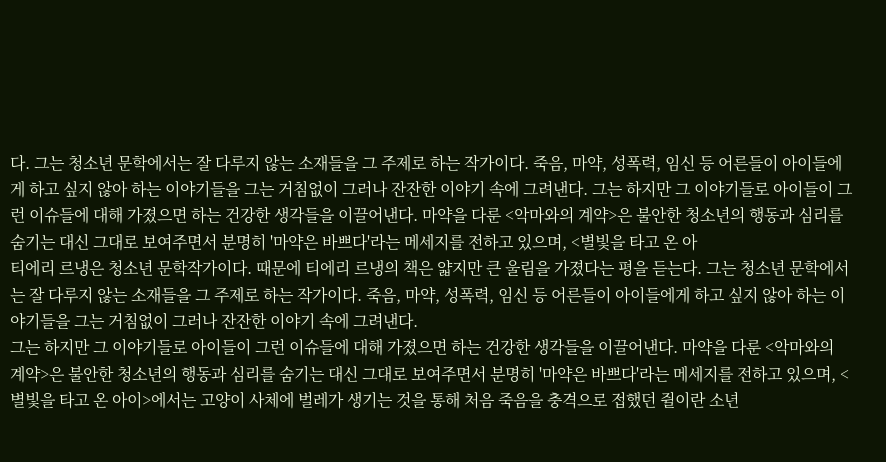다. 그는 청소년 문학에서는 잘 다루지 않는 소재들을 그 주제로 하는 작가이다. 죽음, 마약, 성폭력, 임신 등 어른들이 아이들에게 하고 싶지 않아 하는 이야기들을 그는 거침없이 그러나 잔잔한 이야기 속에 그려낸다. 그는 하지만 그 이야기들로 아이들이 그런 이슈들에 대해 가졌으면 하는 건강한 생각들을 이끌어낸다. 마약을 다룬 <악마와의 계약>은 불안한 청소년의 행동과 심리를 숨기는 대신 그대로 보여주면서 분명히 '마약은 바쁘다'라는 메세지를 전하고 있으며, <별빛을 타고 온 아
티에리 르냉은 청소년 문학작가이다. 때문에 티에리 르냉의 책은 얇지만 큰 울림을 가졌다는 평을 듣는다. 그는 청소년 문학에서는 잘 다루지 않는 소재들을 그 주제로 하는 작가이다. 죽음, 마약, 성폭력, 임신 등 어른들이 아이들에게 하고 싶지 않아 하는 이야기들을 그는 거침없이 그러나 잔잔한 이야기 속에 그려낸다.
그는 하지만 그 이야기들로 아이들이 그런 이슈들에 대해 가졌으면 하는 건강한 생각들을 이끌어낸다. 마약을 다룬 <악마와의 계약>은 불안한 청소년의 행동과 심리를 숨기는 대신 그대로 보여주면서 분명히 '마약은 바쁘다'라는 메세지를 전하고 있으며, <별빛을 타고 온 아이>에서는 고양이 사체에 벌레가 생기는 것을 통해 처음 죽음을 충격으로 접했던 쥘이란 소년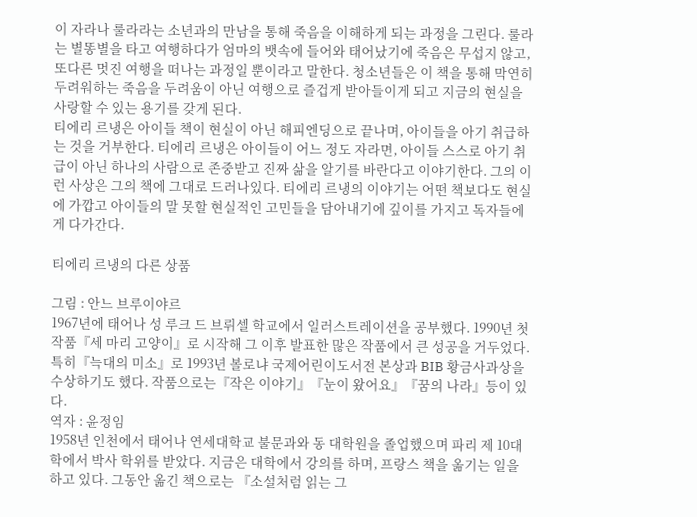이 자라나 룰라라는 소년과의 만남을 통해 죽음을 이해하게 되는 과정을 그린다. 룰라는 별똥별을 타고 여행하다가 엄마의 뱃속에 들어와 태어났기에 죽음은 무섭지 않고, 또다른 멋진 여행을 떠나는 과정일 뿐이라고 말한다. 청소년들은 이 책을 통해 막연히 두려워하는 죽음을 두려움이 아닌 여행으로 즐겁게 받아들이게 되고 지금의 현실을 사랑할 수 있는 용기를 갖게 된다.
티에리 르냉은 아이들 책이 현실이 아닌 해피엔딩으로 끝나며, 아이들을 아기 취급하는 것을 거부한다. 티에리 르냉은 아이들이 어느 정도 자라면, 아이들 스스로 아기 취급이 아닌 하나의 사람으로 존중받고 진짜 삶을 알기를 바란다고 이야기한다. 그의 이런 사상은 그의 책에 그대로 드러나있다. 티에리 르냉의 이야기는 어떤 책보다도 현실에 가깝고 아이들의 말 못할 현실적인 고민들을 담아내기에 깊이를 가지고 독자들에게 다가간다.

티에리 르냉의 다른 상품

그림 : 안느 브루이야르
1967년에 태어나 성 루크 드 브뤼셀 학교에서 일러스트레이션을 공부했다. 1990년 첫 작품『세 마리 고양이』로 시작해 그 이후 발표한 많은 작품에서 큰 성공을 거두었다. 특히『늑대의 미소』로 1993년 볼로냐 국제어린이도서전 본상과 BIB 황금사과상을 수상하기도 했다. 작품으로는『작은 이야기』『눈이 왔어요』『꿈의 나라』등이 있다.
역자 : 윤정임
1958년 인천에서 태어나 연세대학교 불문과와 동 대학원을 졸업했으며 파리 제 10대학에서 박사 학위를 받았다. 지금은 대학에서 강의를 하며, 프랑스 책을 옮기는 일을 하고 있다. 그동안 옮긴 책으로는 『소설처럼 읽는 그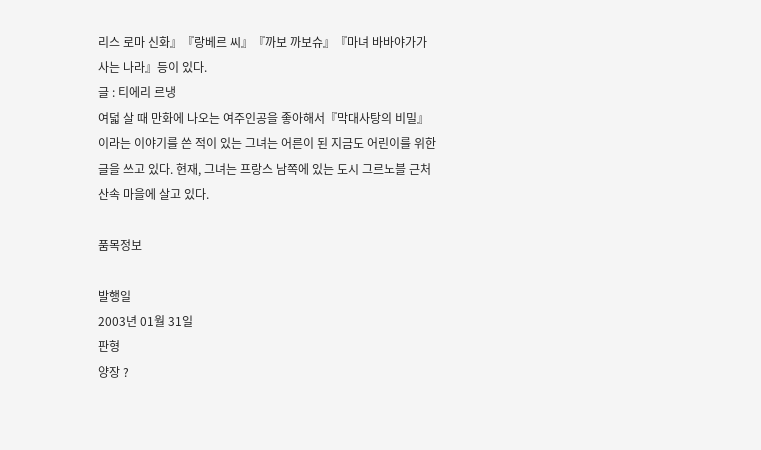리스 로마 신화』『랑베르 씨』『까보 까보슈』『마녀 바바야가가 사는 나라』등이 있다.
글 : 티에리 르냉
여덟 살 때 만화에 나오는 여주인공을 좋아해서『막대사탕의 비밀』이라는 이야기를 쓴 적이 있는 그녀는 어른이 된 지금도 어린이를 위한 글을 쓰고 있다. 현재, 그녀는 프랑스 남쪽에 있는 도시 그르노블 근처 산속 마을에 살고 있다.

품목정보

발행일
2003년 01월 31일
판형
양장 ?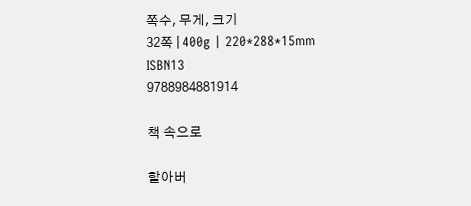쪽수, 무게, 크기
32쪽 | 400g | 220*288*15mm
ISBN13
9788984881914

책 속으로

할아버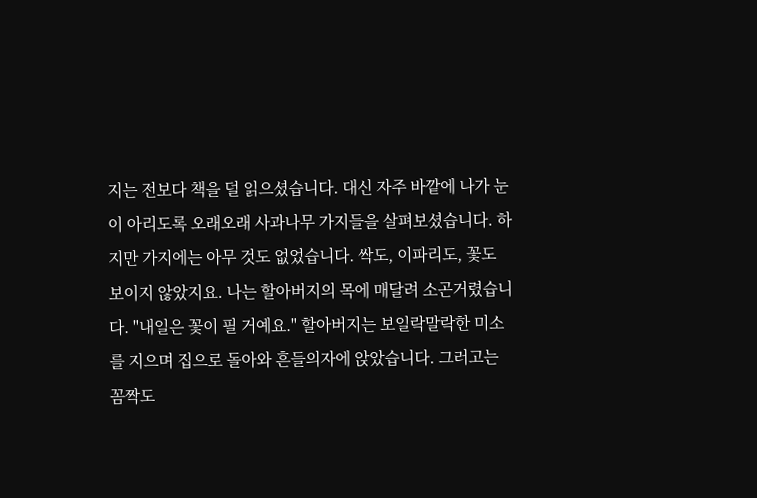지는 전보다 책을 덜 읽으셨습니다. 대신 자주 바깥에 나가 눈이 아리도록 오래오래 사과나무 가지들을 살펴보셨습니다. 하지만 가지에는 아무 것도 없었습니다. 싹도, 이파리도, 꽃도 보이지 않았지요. 나는 할아버지의 목에 매달려 소곤거렸습니다. "내일은 꽃이 필 거예요." 할아버지는 보일락말락한 미소를 지으며 집으로 돌아와 흔들의자에 앉았습니다. 그러고는 꼼짝도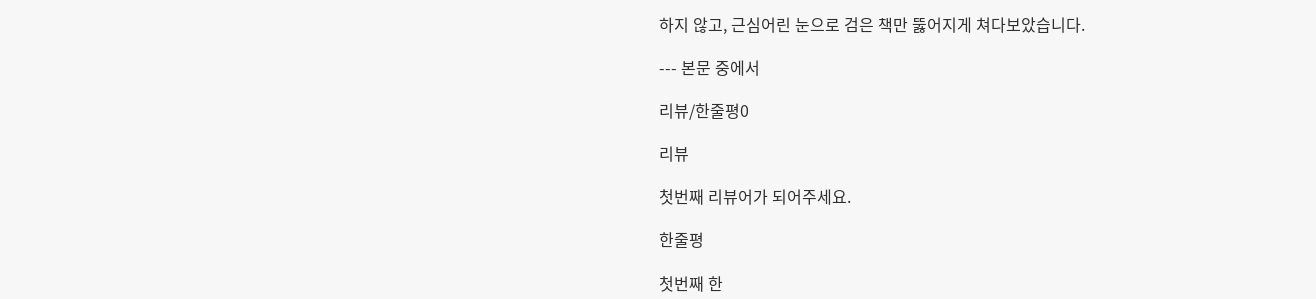하지 않고, 근심어린 눈으로 검은 책만 뚫어지게 쳐다보았습니다.

--- 본문 중에서

리뷰/한줄평0

리뷰

첫번째 리뷰어가 되어주세요.

한줄평

첫번째 한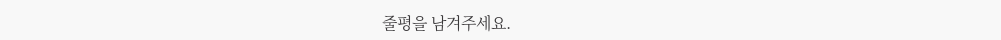줄평을 남겨주세요.